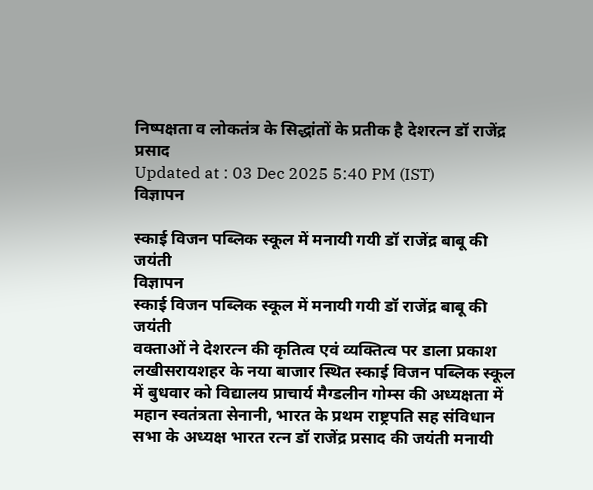निष्पक्षता व लोकतंत्र के सिद्धांतों के प्रतीक है देशरत्न डॉ राजेंद्र प्रसाद
Updated at : 03 Dec 2025 5:40 PM (IST)
विज्ञापन

स्काई विजन पब्लिक स्कूल में मनायी गयी डॉ राजेंद्र बाबू की जयंती
विज्ञापन
स्काई विजन पब्लिक स्कूल में मनायी गयी डॉ राजेंद्र बाबू की जयंती
वक्ताओं ने देशरत्न की कृतित्व एवं व्यक्तित्व पर डाला प्रकाश
लखीसरायशहर के नया बाजार स्थित स्काई विजन पब्लिक स्कूल में बुधवार को विद्यालय प्राचार्य मैग्डलीन गोम्स की अध्यक्षता में महान स्वतंत्रता सेनानी, भारत के प्रथम राष्ट्रपति सह संविधान सभा के अध्यक्ष भारत रत्न डॉ राजेंद्र प्रसाद की जयंती मनायी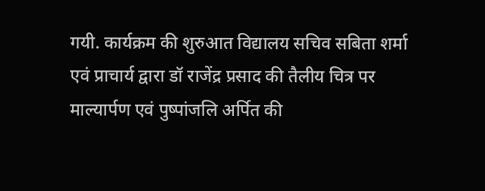गयी. कार्यक्रम की शुरुआत विद्यालय सचिव सबिता शर्मा एवं प्राचार्य द्वारा डॉ राजेंद्र प्रसाद की तैलीय चित्र पर माल्यार्पण एवं पुष्पांजलि अर्पित की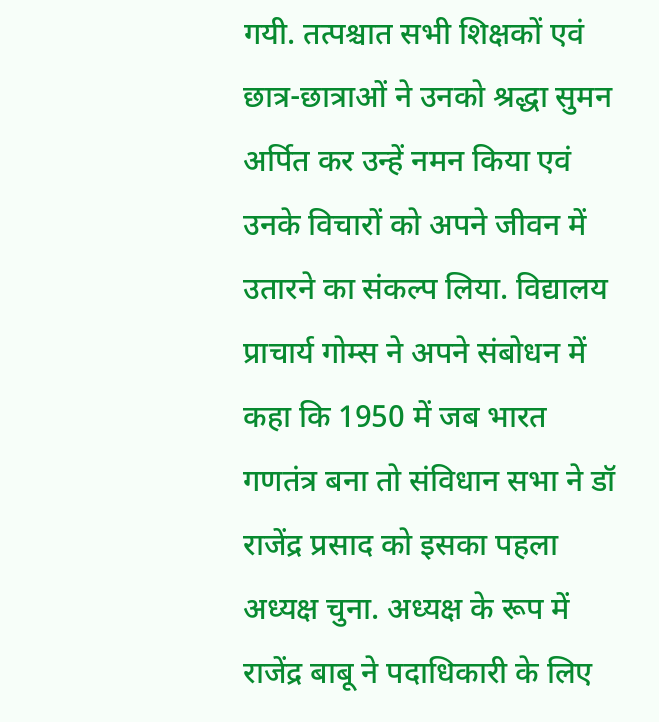गयी. तत्पश्चात सभी शिक्षकों एवं छात्र-छात्राओं ने उनको श्रद्धा सुमन अर्पित कर उन्हें नमन किया एवं उनके विचारों को अपने जीवन में उतारने का संकल्प लिया. विद्यालय प्राचार्य गोम्स ने अपने संबोधन में कहा कि 1950 में जब भारत गणतंत्र बना तो संविधान सभा ने डॉ राजेंद्र प्रसाद को इसका पहला अध्यक्ष चुना. अध्यक्ष के रूप में राजेंद्र बाबू ने पदाधिकारी के लिए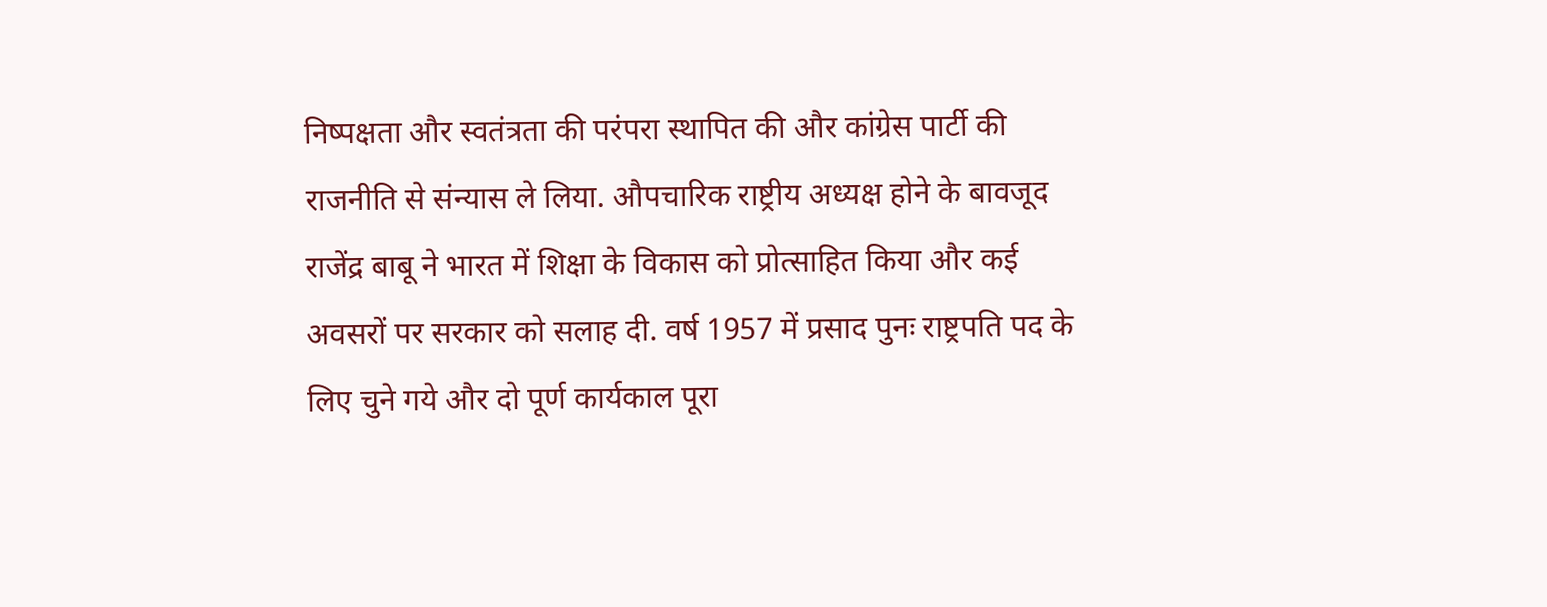निष्पक्षता और स्वतंत्रता की परंपरा स्थापित की और कांग्रेस पार्टी की राजनीति से संन्यास ले लिया. औपचारिक राष्ट्रीय अध्यक्ष होने के बावजूद राजेंद्र बाबू ने भारत में शिक्षा के विकास को प्रोत्साहित किया और कई अवसरों पर सरकार को सलाह दी. वर्ष 1957 में प्रसाद पुनः राष्ट्रपति पद के लिए चुने गये और दो पूर्ण कार्यकाल पूरा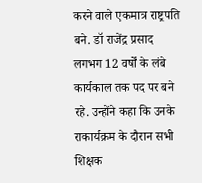करने वाले एकमात्र राष्ट्रपति बने. डॉ राजेंद्र प्रसाद लगभग 12 वर्षों के लंबे कार्यकाल तक पद पर बने रहे. उन्होंने कहा कि उनके राकार्यक्रम के दौरान सभी शिक्षक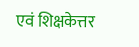एवं शिक्षकेत्तर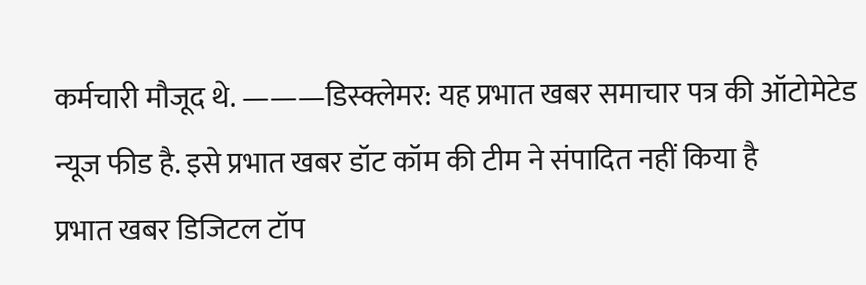कर्मचारी मौजूद थे. ———डिस्क्लेमर: यह प्रभात खबर समाचार पत्र की ऑटोमेटेड न्यूज फीड है. इसे प्रभात खबर डॉट कॉम की टीम ने संपादित नहीं किया है
प्रभात खबर डिजिटल टॉप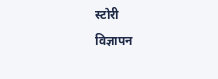स्टोरी
विज्ञापन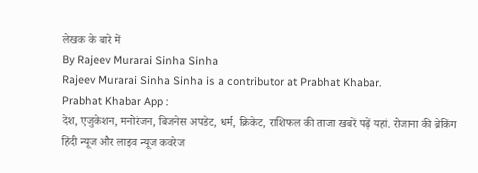लेखक के बारे में
By Rajeev Murarai Sinha Sinha
Rajeev Murarai Sinha Sinha is a contributor at Prabhat Khabar.
Prabhat Khabar App :
देश, एजुकेशन, मनोरंजन, बिजनेस अपडेट, धर्म, क्रिकेट, राशिफल की ताजा खबरें पढ़ें यहां. रोजाना की ब्रेकिंग हिंदी न्यूज और लाइव न्यूज कवरेज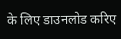के लिए डाउनलोड करिए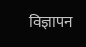विज्ञापन